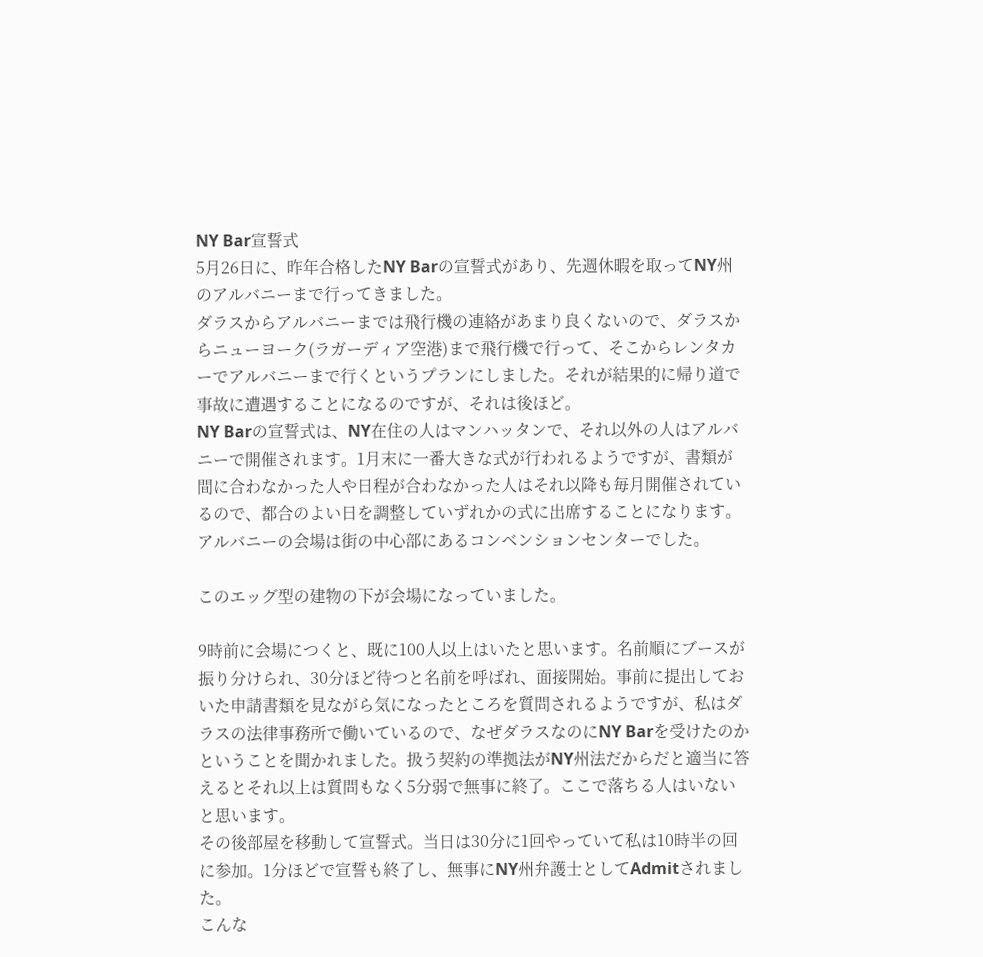NY Bar宣誓式
5月26日に、昨年合格したNY Barの宣誓式があり、先週休暇を取ってNY州のアルバニーまで行ってきました。
ダラスからアルバニーまでは飛行機の連絡があまり良くないので、ダラスからニューヨーク(ラガーディア空港)まで飛行機で行って、そこからレンタカーでアルバニーまで行くというプランにしました。それが結果的に帰り道で事故に遭遇することになるのですが、それは後ほど。
NY Barの宣誓式は、NY在住の人はマンハッタンで、それ以外の人はアルバニーで開催されます。1月末に一番大きな式が行われるようですが、書類が間に合わなかった人や日程が合わなかった人はそれ以降も毎月開催されているので、都合のよい日を調整していずれかの式に出席することになります。
アルバニーの会場は街の中心部にあるコンベンションセンターでした。

このエッグ型の建物の下が会場になっていました。

9時前に会場につくと、既に100人以上はいたと思います。名前順にブースが振り分けられ、30分ほど待つと名前を呼ばれ、面接開始。事前に提出しておいた申請書類を見ながら気になったところを質問されるようですが、私はダラスの法律事務所で働いているので、なぜダラスなのにNY Barを受けたのかということを聞かれました。扱う契約の準拠法がNY州法だからだと適当に答えるとそれ以上は質問もなく5分弱で無事に終了。ここで落ちる人はいないと思います。
その後部屋を移動して宣誓式。当日は30分に1回やっていて私は10時半の回に参加。1分ほどで宣誓も終了し、無事にNY州弁護士としてAdmitされました。
こんな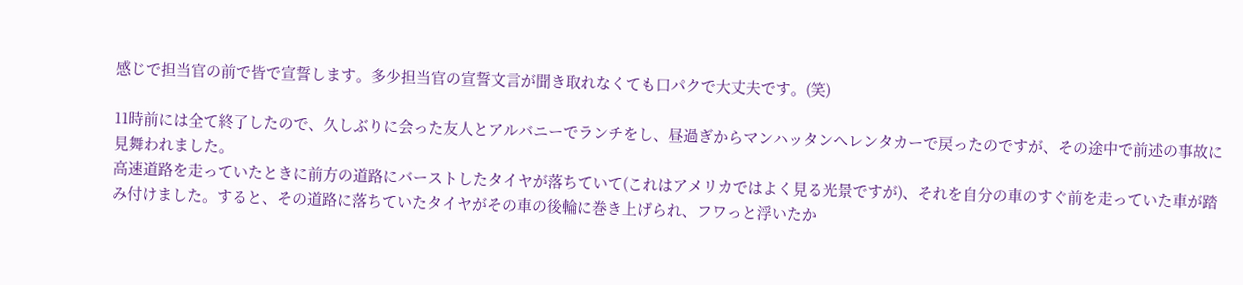感じで担当官の前で皆で宣誓します。多少担当官の宣誓文言が聞き取れなくても口パクで大丈夫です。(笑)

11時前には全て終了したので、久しぶりに会った友人とアルバニーでランチをし、昼過ぎからマンハッタンへレンタカーで戻ったのですが、その途中で前述の事故に見舞われました。
高速道路を走っていたときに前方の道路にバーストしたタイヤが落ちていて(これはアメリカではよく見る光景ですが)、それを自分の車のすぐ前を走っていた車が踏み付けました。すると、その道路に落ちていたタイヤがその車の後輪に巻き上げられ、フワっと浮いたか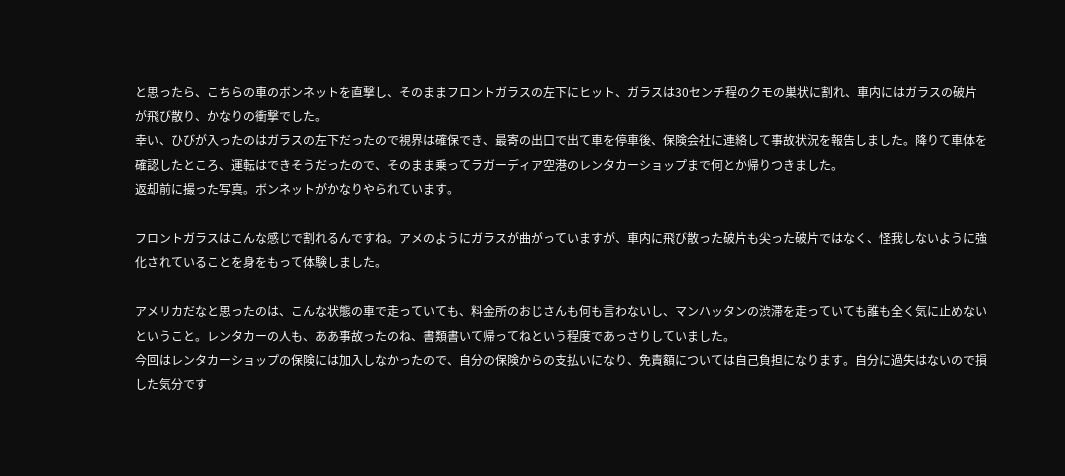と思ったら、こちらの車のボンネットを直撃し、そのままフロントガラスの左下にヒット、ガラスは30センチ程のクモの巣状に割れ、車内にはガラスの破片が飛び散り、かなりの衝撃でした。
幸い、ひびが入ったのはガラスの左下だったので視界は確保でき、最寄の出口で出て車を停車後、保険会社に連絡して事故状況を報告しました。降りて車体を確認したところ、運転はできそうだったので、そのまま乗ってラガーディア空港のレンタカーショップまで何とか帰りつきました。
返却前に撮った写真。ボンネットがかなりやられています。

フロントガラスはこんな感じで割れるんですね。アメのようにガラスが曲がっていますが、車内に飛び散った破片も尖った破片ではなく、怪我しないように強化されていることを身をもって体験しました。

アメリカだなと思ったのは、こんな状態の車で走っていても、料金所のおじさんも何も言わないし、マンハッタンの渋滞を走っていても誰も全く気に止めないということ。レンタカーの人も、ああ事故ったのね、書類書いて帰ってねという程度であっさりしていました。
今回はレンタカーショップの保険には加入しなかったので、自分の保険からの支払いになり、免責額については自己負担になります。自分に過失はないので損した気分です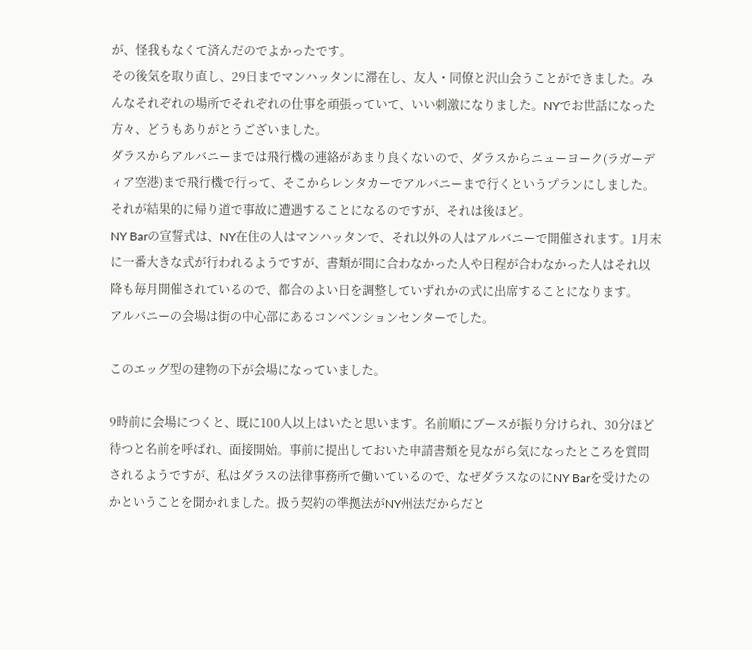が、怪我もなくて済んだのでよかったです。
その後気を取り直し、29日までマンハッタンに滞在し、友人・同僚と沢山会うことができました。みんなそれぞれの場所でそれぞれの仕事を頑張っていて、いい刺激になりました。NYでお世話になった方々、どうもありがとうございました。
ダラスからアルバニーまでは飛行機の連絡があまり良くないので、ダラスからニューヨーク(ラガーディア空港)まで飛行機で行って、そこからレンタカーでアルバニーまで行くというプランにしました。それが結果的に帰り道で事故に遭遇することになるのですが、それは後ほど。
NY Barの宣誓式は、NY在住の人はマンハッタンで、それ以外の人はアルバニーで開催されます。1月末に一番大きな式が行われるようですが、書類が間に合わなかった人や日程が合わなかった人はそれ以降も毎月開催されているので、都合のよい日を調整していずれかの式に出席することになります。
アルバニーの会場は街の中心部にあるコンベンションセンターでした。

このエッグ型の建物の下が会場になっていました。

9時前に会場につくと、既に100人以上はいたと思います。名前順にブースが振り分けられ、30分ほど待つと名前を呼ばれ、面接開始。事前に提出しておいた申請書類を見ながら気になったところを質問されるようですが、私はダラスの法律事務所で働いているので、なぜダラスなのにNY Barを受けたのかということを聞かれました。扱う契約の準拠法がNY州法だからだと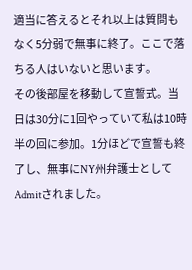適当に答えるとそれ以上は質問もなく5分弱で無事に終了。ここで落ちる人はいないと思います。
その後部屋を移動して宣誓式。当日は30分に1回やっていて私は10時半の回に参加。1分ほどで宣誓も終了し、無事にNY州弁護士としてAdmitされました。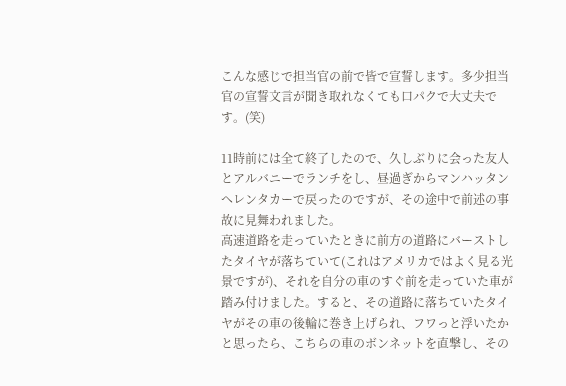こんな感じで担当官の前で皆で宣誓します。多少担当官の宣誓文言が聞き取れなくても口パクで大丈夫です。(笑)

11時前には全て終了したので、久しぶりに会った友人とアルバニーでランチをし、昼過ぎからマンハッタンへレンタカーで戻ったのですが、その途中で前述の事故に見舞われました。
高速道路を走っていたときに前方の道路にバーストしたタイヤが落ちていて(これはアメリカではよく見る光景ですが)、それを自分の車のすぐ前を走っていた車が踏み付けました。すると、その道路に落ちていたタイヤがその車の後輪に巻き上げられ、フワっと浮いたかと思ったら、こちらの車のボンネットを直撃し、その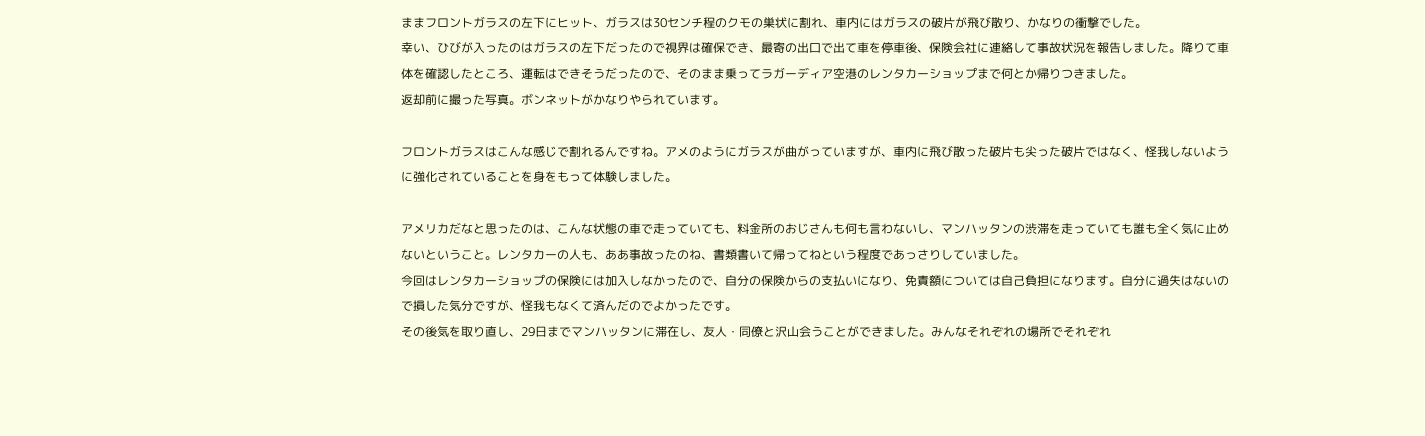ままフロントガラスの左下にヒット、ガラスは30センチ程のクモの巣状に割れ、車内にはガラスの破片が飛び散り、かなりの衝撃でした。
幸い、ひびが入ったのはガラスの左下だったので視界は確保でき、最寄の出口で出て車を停車後、保険会社に連絡して事故状況を報告しました。降りて車体を確認したところ、運転はできそうだったので、そのまま乗ってラガーディア空港のレンタカーショップまで何とか帰りつきました。
返却前に撮った写真。ボンネットがかなりやられています。

フロントガラスはこんな感じで割れるんですね。アメのようにガラスが曲がっていますが、車内に飛び散った破片も尖った破片ではなく、怪我しないように強化されていることを身をもって体験しました。

アメリカだなと思ったのは、こんな状態の車で走っていても、料金所のおじさんも何も言わないし、マンハッタンの渋滞を走っていても誰も全く気に止めないということ。レンタカーの人も、ああ事故ったのね、書類書いて帰ってねという程度であっさりしていました。
今回はレンタカーショップの保険には加入しなかったので、自分の保険からの支払いになり、免責額については自己負担になります。自分に過失はないので損した気分ですが、怪我もなくて済んだのでよかったです。
その後気を取り直し、29日までマンハッタンに滞在し、友人・同僚と沢山会うことができました。みんなそれぞれの場所でそれぞれ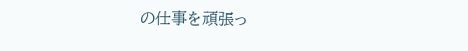の仕事を頑張っ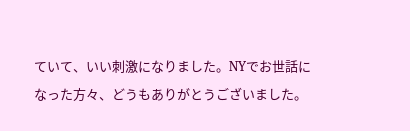ていて、いい刺激になりました。NYでお世話になった方々、どうもありがとうございました。